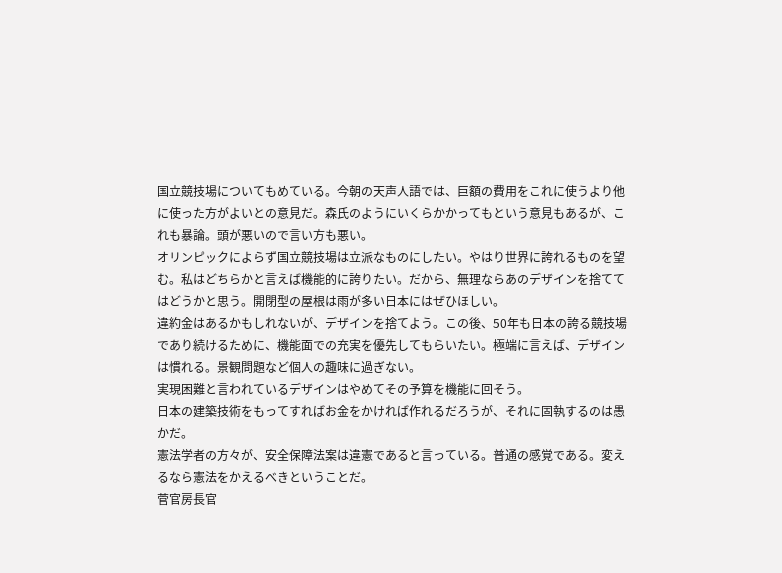国立競技場についてもめている。今朝の天声人語では、巨額の費用をこれに使うより他に使った方がよいとの意見だ。森氏のようにいくらかかってもという意見もあるが、これも暴論。頭が悪いので言い方も悪い。
オリンピックによらず国立競技場は立派なものにしたい。やはり世界に誇れるものを望む。私はどちらかと言えば機能的に誇りたい。だから、無理ならあのデザインを捨ててはどうかと思う。開閉型の屋根は雨が多い日本にはぜひほしい。
違約金はあるかもしれないが、デザインを捨てよう。この後、50年も日本の誇る競技場であり続けるために、機能面での充実を優先してもらいたい。極端に言えば、デザインは慣れる。景観問題など個人の趣味に過ぎない。
実現困難と言われているデザインはやめてその予算を機能に回そう。
日本の建築技術をもってすればお金をかければ作れるだろうが、それに固執するのは愚かだ。
憲法学者の方々が、安全保障法案は違憲であると言っている。普通の感覚である。変えるなら憲法をかえるべきということだ。
菅官房長官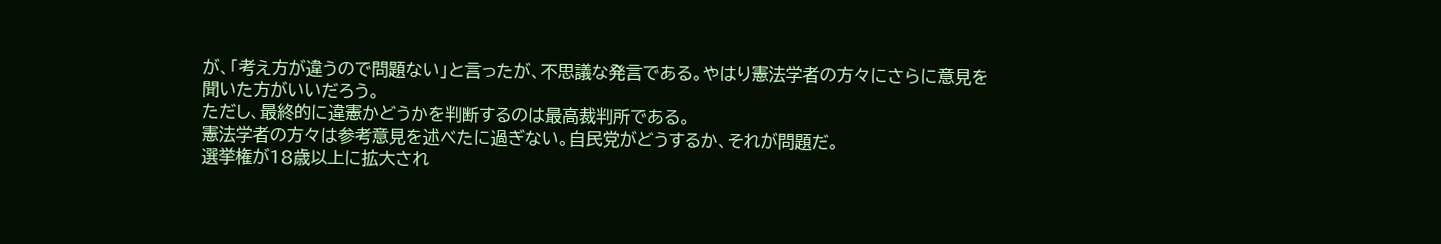が、「考え方が違うので問題ない」と言ったが、不思議な発言である。やはり憲法学者の方々にさらに意見を聞いた方がいいだろう。
ただし、最終的に違憲かどうかを判断するのは最高裁判所である。
憲法学者の方々は参考意見を述べたに過ぎない。自民党がどうするか、それが問題だ。
選挙権が18歳以上に拡大され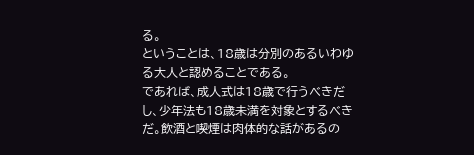る。
ということは、18歳は分別のあるいわゆる大人と認めることである。
であれば、成人式は18歳で行うべきだし、少年法も18歳未満を対象とするべきだ。飲酒と喫煙は肉体的な話があるの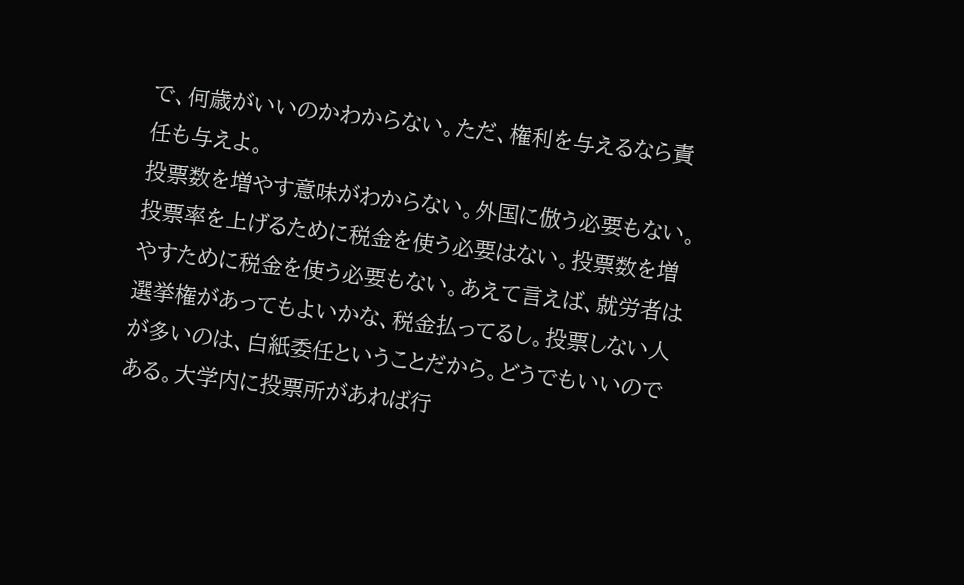で、何歳がいいのかわからない。ただ、権利を与えるなら責任も与えよ。
投票数を増やす意味がわからない。外国に倣う必要もない。投票率を上げるために税金を使う必要はない。投票数を増やすために税金を使う必要もない。あえて言えば、就労者は選挙権があってもよいかな、税金払ってるし。投票しない人が多いのは、白紙委任ということだから。どうでもいいのである。大学内に投票所があれば行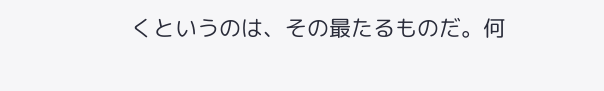くというのは、その最たるものだ。何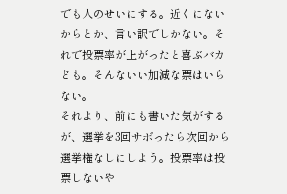でも人のせいにする。近くにないからとか、言い訳でしかない。それで投票率が上がったと喜ぶバカども。そんないい加減な票はいらない。
それより、前にも書いた気がするが、選挙を3回サボったら次回から選挙権なしにしよう。投票率は投票しないや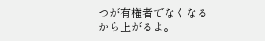つが有権者でなくなるから上がるよ。